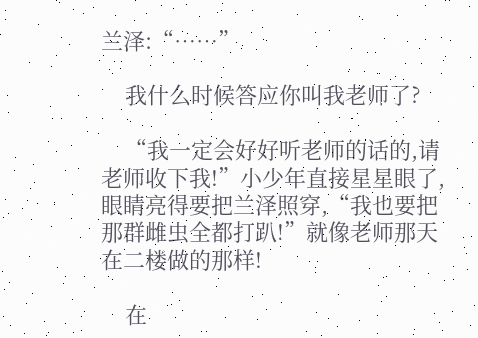兰泽:“……”

    我什么时候答应你叫我老师了?

    “我一定会好好听老师的话的,请老师收下我!”小少年直接星星眼了,眼睛亮得要把兰泽照穿,“我也要把那群雌虫全都打趴!”就像老师那天在二楼做的那样!

    在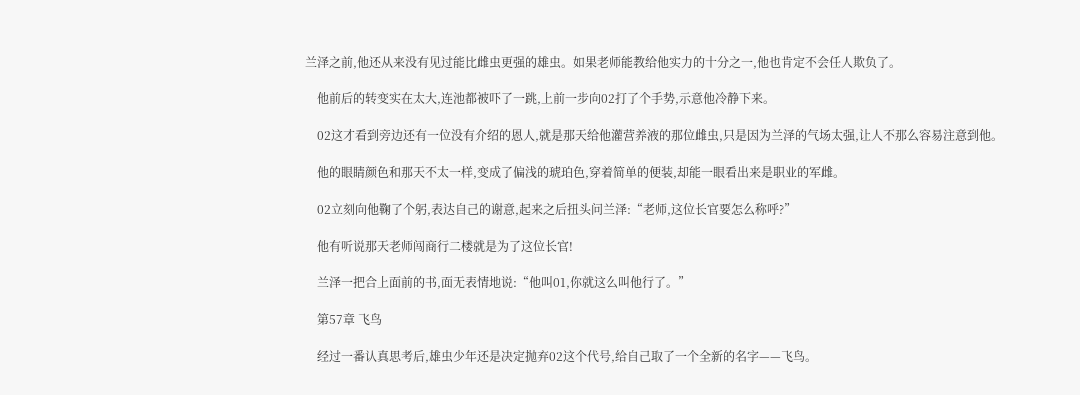兰泽之前,他还从来没有见过能比雌虫更强的雄虫。如果老师能教给他实力的十分之一,他也肯定不会任人欺负了。

    他前后的转变实在太大,连池都被吓了一跳,上前一步向02打了个手势,示意他冷静下来。

    02这才看到旁边还有一位没有介绍的恩人,就是那天给他灌营养液的那位雌虫,只是因为兰泽的气场太强,让人不那么容易注意到他。

    他的眼睛颜色和那天不太一样,变成了偏浅的琥珀色,穿着简单的便装,却能一眼看出来是职业的军雌。

    02立刻向他鞠了个躬,表达自己的谢意,起来之后扭头问兰泽:“老师,这位长官要怎么称呼?”

    他有听说那天老师闯商行二楼就是为了这位长官!

    兰泽一把合上面前的书,面无表情地说:“他叫01,你就这么叫他行了。”

    第57章 飞鸟

    经过一番认真思考后,雄虫少年还是决定抛弃02这个代号,给自己取了一个全新的名字——飞鸟。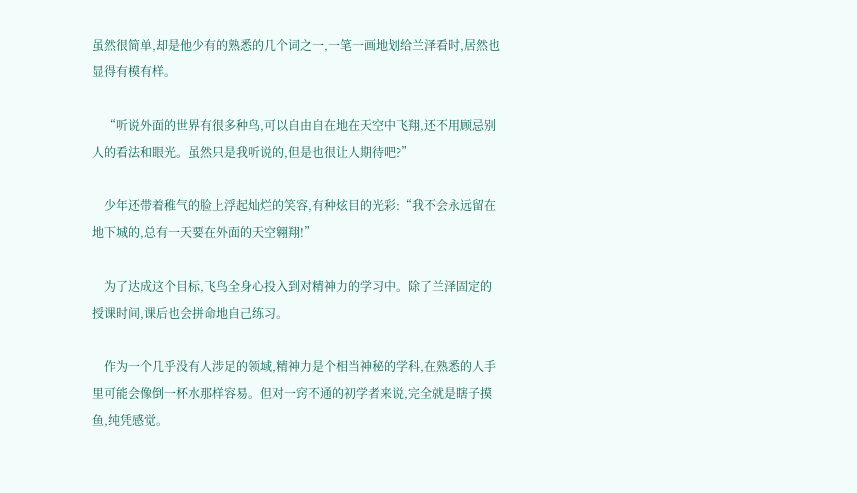虽然很简单,却是他少有的熟悉的几个词之一,一笔一画地划给兰泽看时,居然也显得有模有样。

    “听说外面的世界有很多种鸟,可以自由自在地在天空中飞翔,还不用顾忌别人的看法和眼光。虽然只是我听说的,但是也很让人期待吧?”

    少年还带着稚气的脸上浮起灿烂的笑容,有种炫目的光彩:“我不会永远留在地下城的,总有一天要在外面的天空翱翔!”

    为了达成这个目标,飞鸟全身心投入到对精神力的学习中。除了兰泽固定的授课时间,课后也会拼命地自己练习。

    作为一个几乎没有人涉足的领域,精神力是个相当神秘的学科,在熟悉的人手里可能会像倒一杯水那样容易。但对一窍不通的初学者来说,完全就是瞎子摸鱼,纯凭感觉。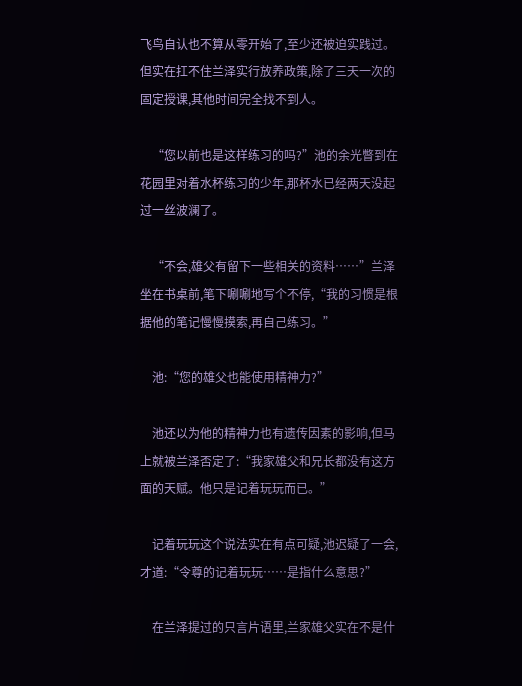飞鸟自认也不算从零开始了,至少还被迫实践过。但实在扛不住兰泽实行放养政策,除了三天一次的固定授课,其他时间完全找不到人。

    “您以前也是这样练习的吗?”池的余光瞥到在花园里对着水杯练习的少年,那杯水已经两天没起过一丝波澜了。

    “不会,雄父有留下一些相关的资料……”兰泽坐在书桌前,笔下唰唰地写个不停,“我的习惯是根据他的笔记慢慢摸索,再自己练习。”

    池:“您的雄父也能使用精神力?”

    池还以为他的精神力也有遗传因素的影响,但马上就被兰泽否定了:“我家雄父和兄长都没有这方面的天赋。他只是记着玩玩而已。”

    记着玩玩这个说法实在有点可疑,池迟疑了一会,才道:“令尊的记着玩玩……是指什么意思?”

    在兰泽提过的只言片语里,兰家雄父实在不是什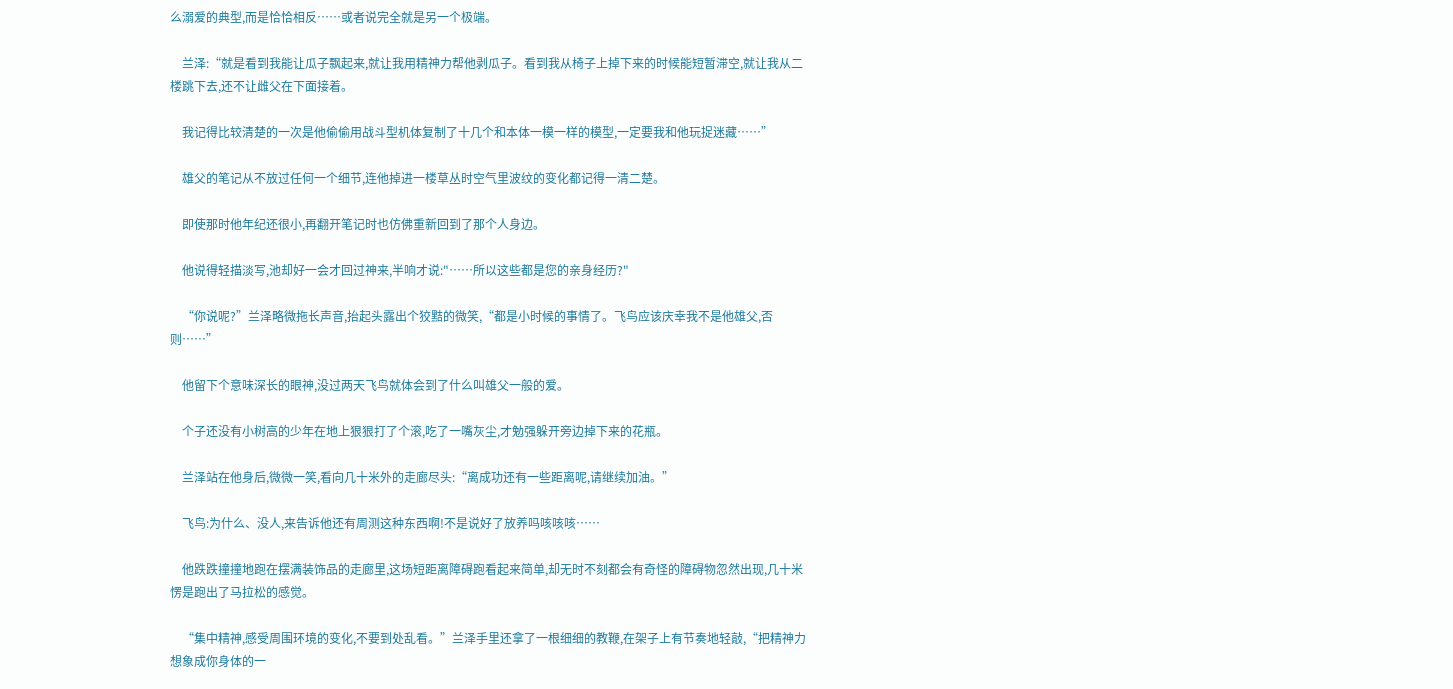么溺爱的典型,而是恰恰相反……或者说完全就是另一个极端。

    兰泽:“就是看到我能让瓜子飘起来,就让我用精神力帮他剥瓜子。看到我从椅子上掉下来的时候能短暂滞空,就让我从二楼跳下去,还不让雌父在下面接着。

    我记得比较清楚的一次是他偷偷用战斗型机体复制了十几个和本体一模一样的模型,一定要我和他玩捉迷藏……”

    雄父的笔记从不放过任何一个细节,连他掉进一楼草丛时空气里波纹的变化都记得一清二楚。

    即使那时他年纪还很小,再翻开笔记时也仿佛重新回到了那个人身边。

    他说得轻描淡写,池却好一会才回过神来,半响才说:"……所以这些都是您的亲身经历?"

    “你说呢?”兰泽略微拖长声音,抬起头露出个狡黠的微笑,“都是小时候的事情了。飞鸟应该庆幸我不是他雄父,否则……”

    他留下个意味深长的眼神,没过两天飞鸟就体会到了什么叫雄父一般的爱。

    个子还没有小树高的少年在地上狠狠打了个滚,吃了一嘴灰尘,才勉强躲开旁边掉下来的花瓶。

    兰泽站在他身后,微微一笑,看向几十米外的走廊尽头:“离成功还有一些距离呢,请继续加油。”

    飞鸟:为什么、没人,来告诉他还有周测这种东西啊!不是说好了放养吗咳咳咳……

    他跌跌撞撞地跑在摆满装饰品的走廊里,这场短距离障碍跑看起来简单,却无时不刻都会有奇怪的障碍物忽然出现,几十米愣是跑出了马拉松的感觉。

    “集中精神,感受周围环境的变化,不要到处乱看。”兰泽手里还拿了一根细细的教鞭,在架子上有节奏地轻敲,“把精神力想象成你身体的一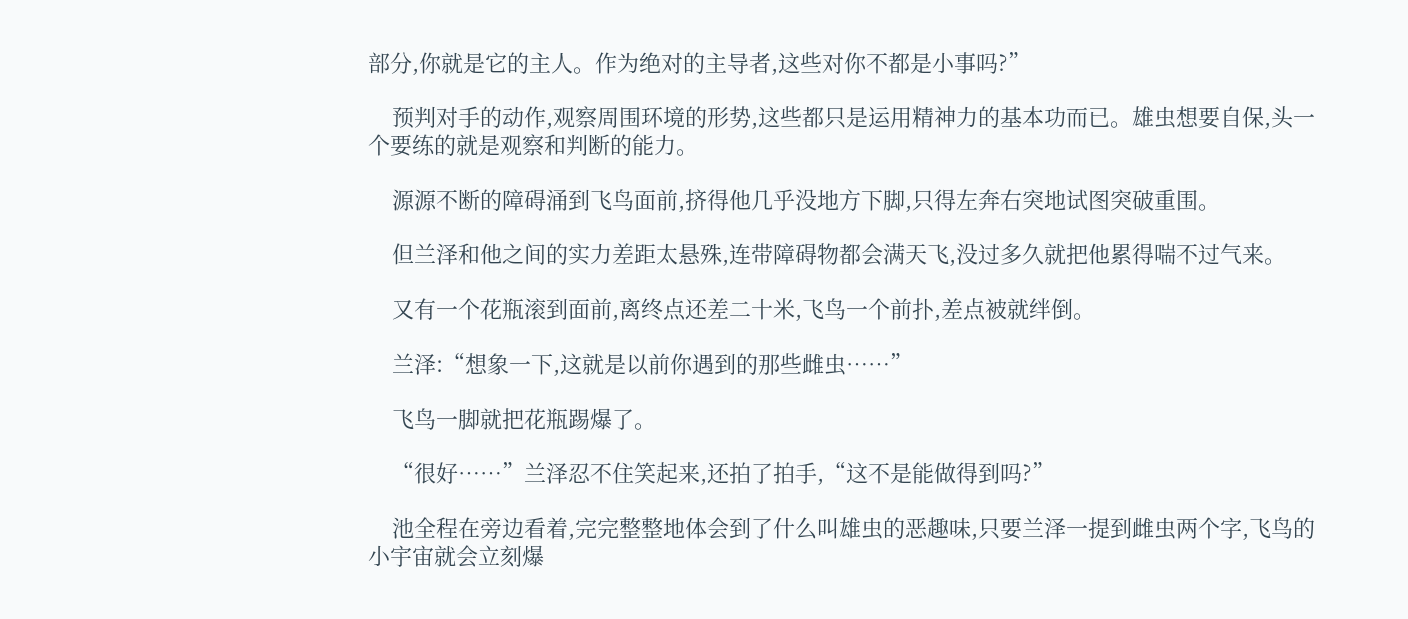部分,你就是它的主人。作为绝对的主导者,这些对你不都是小事吗?”

    预判对手的动作,观察周围环境的形势,这些都只是运用精神力的基本功而已。雄虫想要自保,头一个要练的就是观察和判断的能力。

    源源不断的障碍涌到飞鸟面前,挤得他几乎没地方下脚,只得左奔右突地试图突破重围。

    但兰泽和他之间的实力差距太悬殊,连带障碍物都会满天飞,没过多久就把他累得喘不过气来。

    又有一个花瓶滚到面前,离终点还差二十米,飞鸟一个前扑,差点被就绊倒。

    兰泽:“想象一下,这就是以前你遇到的那些雌虫……”

    飞鸟一脚就把花瓶踢爆了。

    “很好……”兰泽忍不住笑起来,还拍了拍手,“这不是能做得到吗?”

    池全程在旁边看着,完完整整地体会到了什么叫雄虫的恶趣味,只要兰泽一提到雌虫两个字,飞鸟的小宇宙就会立刻爆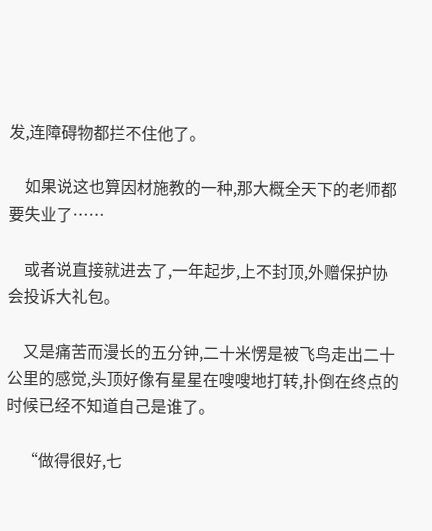发,连障碍物都拦不住他了。

    如果说这也算因材施教的一种,那大概全天下的老师都要失业了……

    或者说直接就进去了,一年起步,上不封顶,外赠保护协会投诉大礼包。

    又是痛苦而漫长的五分钟,二十米愣是被飞鸟走出二十公里的感觉,头顶好像有星星在嗖嗖地打转,扑倒在终点的时候已经不知道自己是谁了。

    “做得很好,七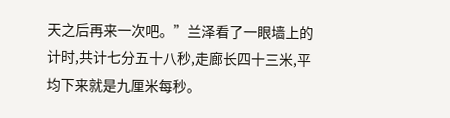天之后再来一次吧。”兰泽看了一眼墙上的计时,共计七分五十八秒,走廊长四十三米,平均下来就是九厘米每秒。